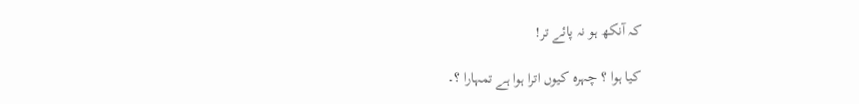کہ آنکھ ہو نہ پائے تر!

کیا ہوا ؟ چہرہ کیوں اترا ہوا ہے تمہارا ؟۔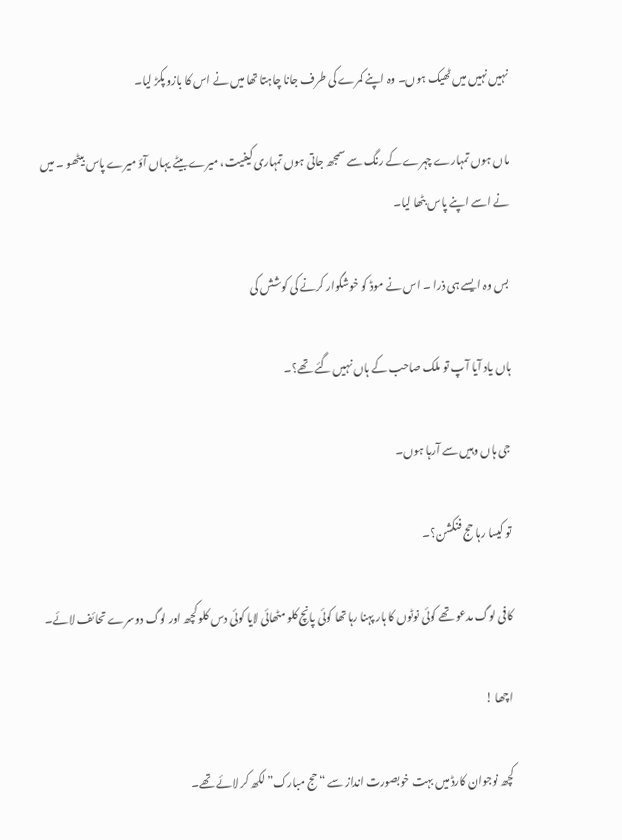نہیں نہیں میں ٹھیک ہوں۔ وہ اپنے کمرے کی طرف جانا چاہتا تھا میں نے اس کا بازو پکڑ لیا۔

ماں ہوں تمہارے چہرے کے رنگ سے سمجھ جاتی ہوں تمہاری کیفیت، میرے بیٹے یہاں آؤ میرے پاس بیٹھو ۔ میں نے اسے اپنے پاس بٹھا لیا۔

بس وہ ایسے ہی ذرا ۔ اس نے موڈ کو خوشگوار کرنے کی کوشش کی

ہاں یاد آیا آپ تو ملک صاحب کے ہاں نہیں گئے تھے؟۔

جی ہاں وہیں سے آرہا ہوں۔

تو کیسا رہا حج فنکشن؟۔

کافی لوگ مدعو تھے کوئی نوٹوں کا ہار پہنا رہا تھا کوئی پانچ کلو مٹھائی لایا کوئی دس کلو کچھ اور لوگ دوسرے تحائف لائے۔

اچھا !

کچھ نوجوان کارڈ میں بہت خوبصورت انداز سے “حج مبارک” لکھ کر لائے تھے۔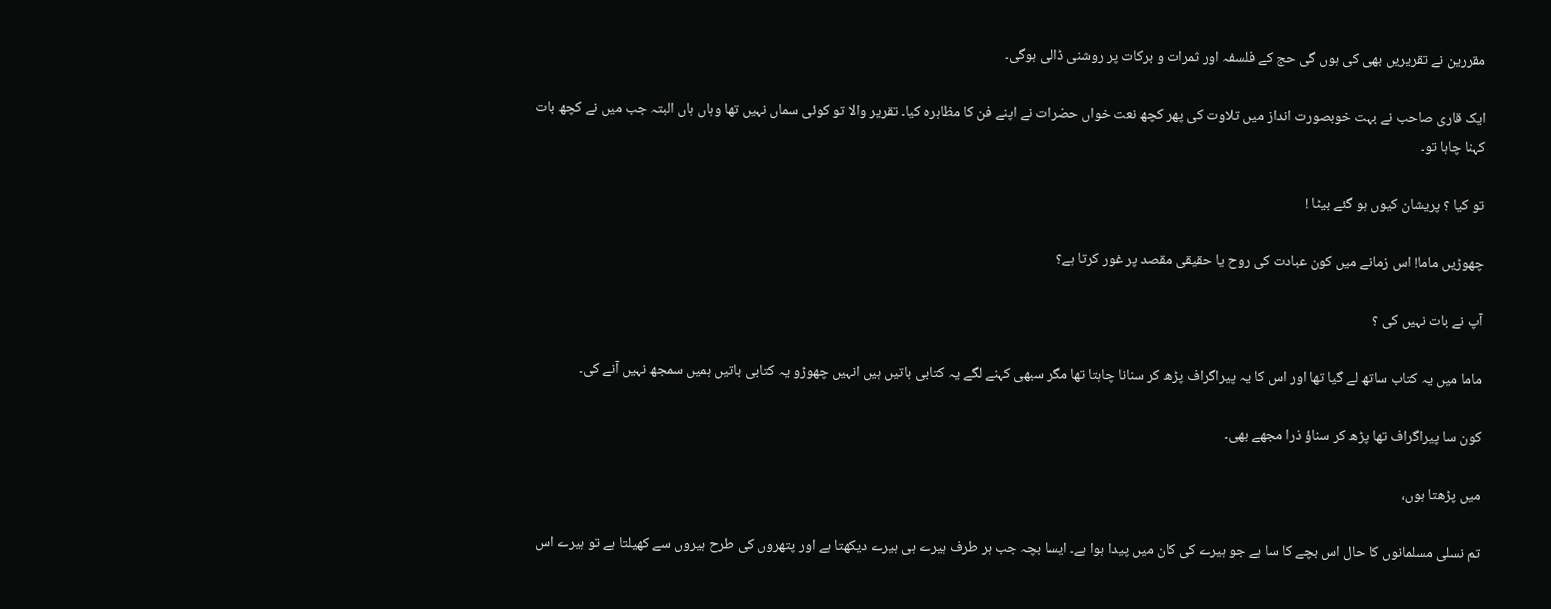مقررین نے تقریریں بھی کی ہوں گی حج کے فلسفہ اور ثمرات و برکات پر روشنی ڈالی ہوگی۔

ایک قاری صاحب نے بہت خوبصورت انداز میں تلاوت کی پھر کچھ نعت خواں حضرات نے اپنے فن کا مظاہرہ کیا۔ تقریر والا تو کوئی سماں نہیں تھا وہاں ہاں البتہ جب میں نے کچھ بات کہنا چاہا تو۔

تو کیا ؟ پریشان کیوں ہو گئے بیٹا !

چھوڑیں ماما! اس زمانے میں کون عبادت کی روح یا حقیقی مقصد پر غور کرتا ہے؟

آپ نے بات نہیں کی ؟

ماما میں یہ کتاب ساتھ لے گیا تھا اور اس کا یہ پیراگراف پڑھ کر سنانا چاہتا تھا مگر سبھی کہنے لگے یہ کتابی باتیں ہیں انہیں چھوڑو یہ کتابی باتیں ہمیں سمجھ نہیں آنے کی۔

کون سا پیراگراف تھا پڑھ کر سناؤ ذرا مجھے بھی۔

میں پڑھتا ہوں،

تم نسلی مسلمانوں کا حال اس بچے کا سا ہے جو ہیرے کی کان میں پیدا ہوا ہے۔ ایسا بچہ جب ہر طرف ہیرے ہی ہیرے دیکھتا ہے اور پتھروں کی طرح ہیروں سے کھیلتا ہے تو ہیرے اس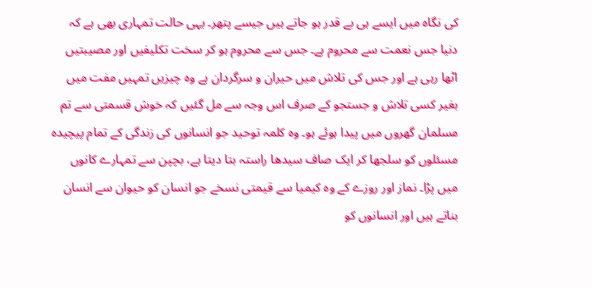کی نگاہ میں ایسے ہی بے قدر ہو جاتے ہیں جیسے پتھر۔ یہی حالت تمہاری بھی ہے کہ دنیا جس نعمت سے محروم ہے۔ جس سے محروم ہو کر سخت تکلیفیں اور مصیبتیں اٹھا رہی ہے اور جس کی تلاش میں حیران و سرگردان ہے وہ چیزیں تمہیں مفت میں بغیر کسی تلاش و جستجو کے صرف اس وجہ سے مل گئیں کہ خوش قسمتی سے تم مسلمان گھروں میں پیدا ہوئے ہو۔ وہ کلمہ توحید جو انسانوں کی زندگی کے تمام پیچیدہ مسئلوں کو سلجھا کر ایک صاف سیدھا راستہ بتا دیتا ہے، بچپن سے تمہارے کانوں میں پڑا۔ نماز اور روزے کے وہ کیمیا سے قیمتی نسخے جو انسان کو حیوان سے انسان بناتے ہیں اور انسانوں کو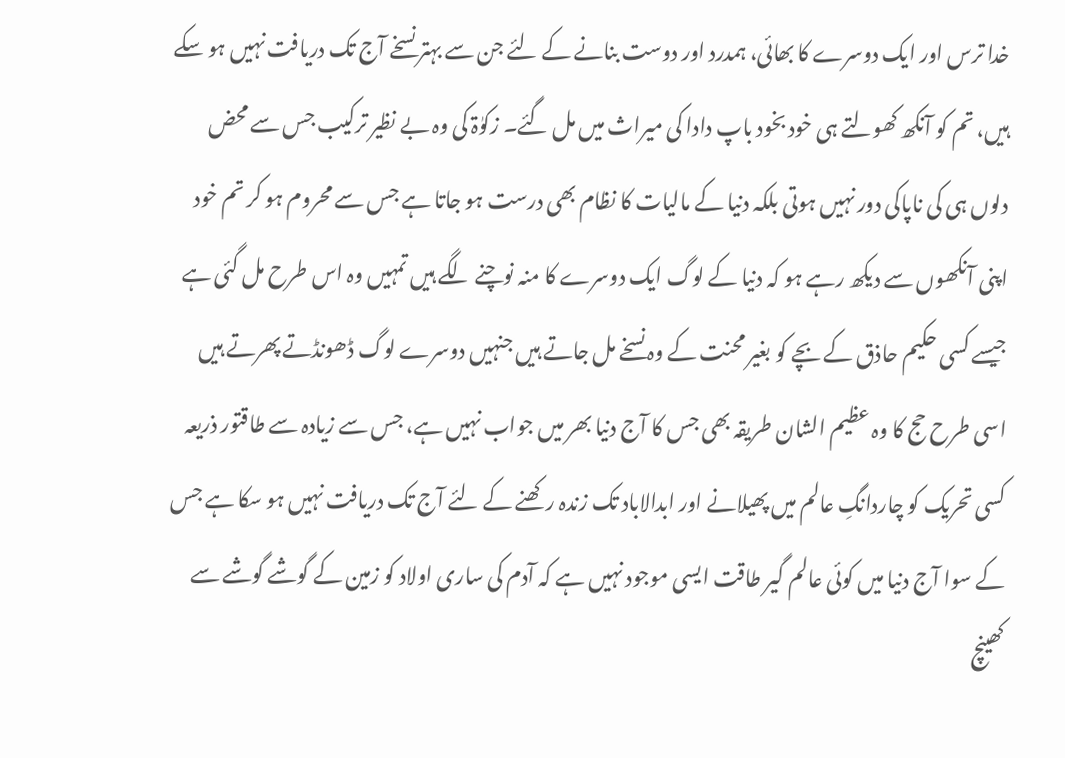خدا ترس اور ایک دوسرے کا بھائی، ہمدرد اور دوست بنانے کے لئے جن سے بہتر نسخے آج تک دریافت نہیں ہو سکے ہیں، تم کو آنکھ کھولتے ہی خود بخود باپ دادا کی میراث میں مل گئے۔ زکوٰۃ کی وہ بے نظیر ترکیب جس سے محض دلوں ہی کی ناپاکی دور نہیں ہوتی بلکہ دنیا کے مالیات کا نظام بھی درست ہو جاتا ہے جس سے محروم ہو کر تم خود اپنی آنکھوں سے دیکھ رہے ہو کہ دنیا کے لوگ ایک دوسرے کا منہ نوچنے لگے ہیں تمہیں وہ اس طرح مل گئی ہے جیسے کسی حکیم حاذق کے بچے کو بغیر محنت کے وہ نسخے مل جاتے ہیں جنہیں دوسرے لوگ ڈھونڈتے پھرتے ہیں اسی طرح حج کا وہ عظیم الشان طریقہ بھی جس کا آج دنیا بھر میں جواب نہیں ہے، جس سے زیادہ سے طاقتور ذریعہ کسی تحریک کو چاردانگِ عالم میں پھیلانے اور ابدالاباد تک زندہ رکھنے کے لئے آج تک دریافت نہیں ہو سکا ہے جس کے سوا آج دنیا میں کوئی عالم گیر طاقت ایسی موجود نہیں ہے کہ آدم کی ساری اولاد کو زمین کے گوشے گوشے سے کھینچ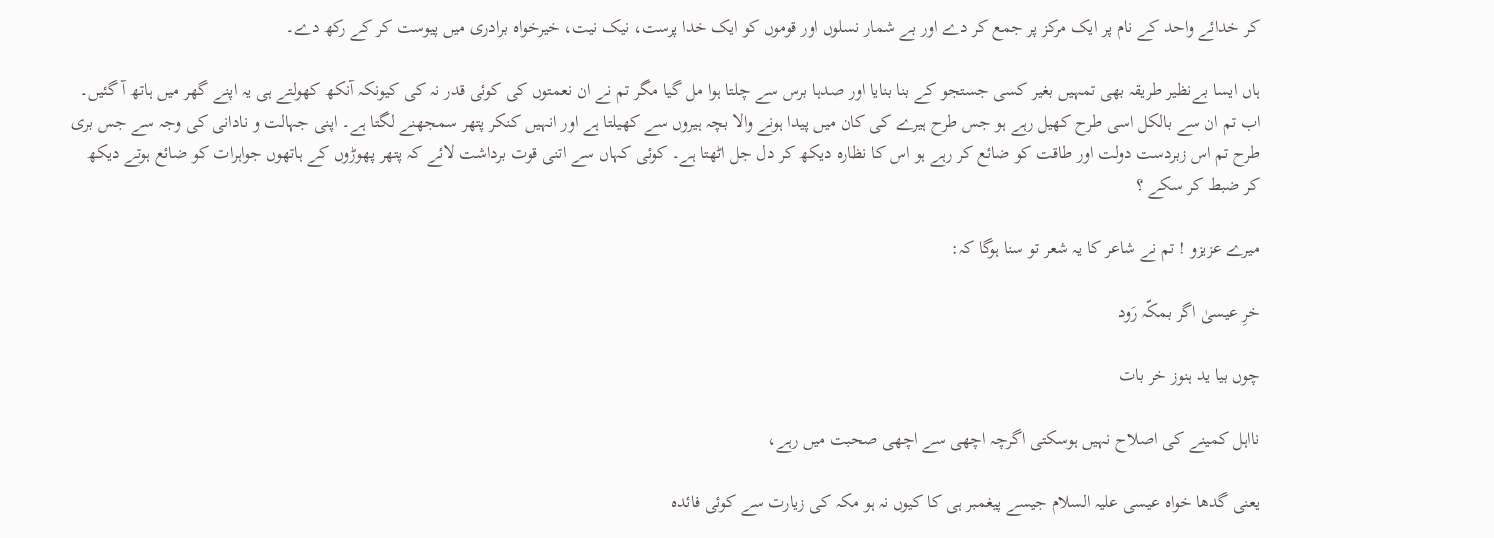کر خدائے واحد کے نام پر ایک مرکز پر جمع کر دے اور بے شمار نسلوں اور قوموں کو ایک خدا پرست، نیک نیت، خیرخواہ برادری میں پیوست کر کے رکھ دے۔

ہاں ایسا بےنظیر طریقہ بھی تمہیں بغیر کسی جستجو کے بنا بنایا اور صدہا برس سے چلتا ہوا مل گیا مگر تم نے ان نعمتوں کی کوئی قدر نہ کی کیونکہ آنکھ کھولتے ہی یہ اپنے گھر میں ہاتھ آ گئیں۔ اب تم ان سے بالکل اسی طرح کھیل رہے ہو جس طرح ہیرے کی کان میں پیدا ہونے والا بچہ ہیروں سے کھیلتا ہے اور انہیں کنکر پتھر سمجھنے لگتا ہے۔ اپنی جہالت و نادانی کی وجہ سے جس بری طرح تم اس زبردست دولت اور طاقت کو ضائع کر رہے ہو اس کا نظارہ دیکھ کر دل جل اٹھتا ہے۔ کوئی کہاں سے اتنی قوت برداشت لائے کہ پتھر پھوڑوں کے ہاتھوں جواہرات کو ضائع ہوتے دیکھ کر ضبط کر سکے ؟

میرے عزیزو ! تم نے شاعر کا یہ شعر تو سنا ہوگا کہ:

خرِ عیسیٰ اگر بمکّہ رَود

چوں بیا ید ہنوز خر بات

نااہل کمینے کی اصلاح نہیں ہوسکتی اگرچہ اچھی سے اچھی صحبت میں رہے،

یعنی گدھا خواہ عیسی علیہ السلام جیسے پیغمبر ہی کا کیوں نہ ہو مکہ کی زیارت سے کوئی فائدہ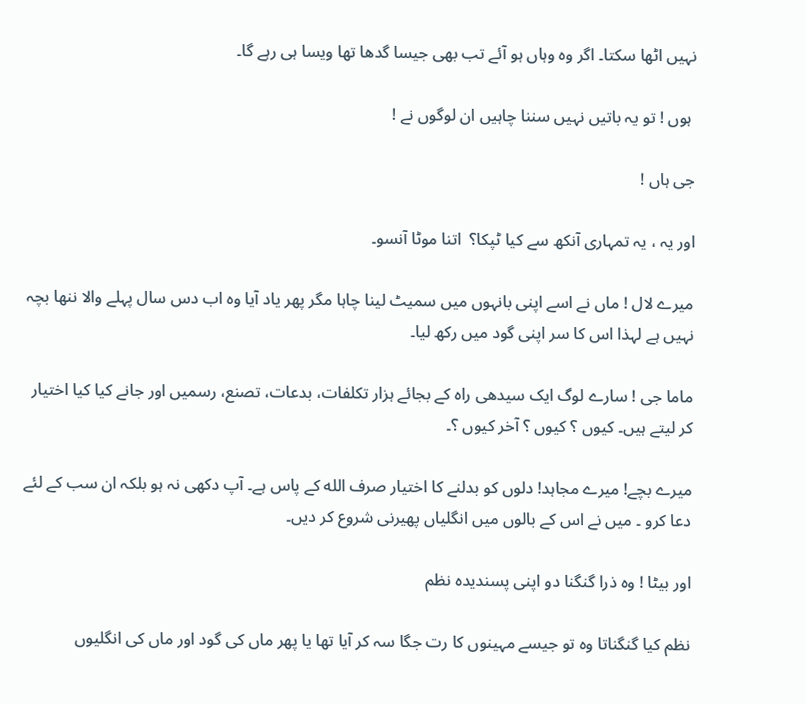نہیں اٹھا سکتا۔ اگر وہ وہاں ہو آئے تب بھی جیسا گدھا تھا ویسا ہی رہے گا۔

 ہوں ! تو یہ باتیں نہیں سننا چاہیں ان لوگوں نے !

جی ہاں !

اور یہ ، یہ تمہاری آنکھ سے کیا ٹپکا؟  اتنا موٹا آنسو۔

میرے لال ! ماں نے اسے اپنی بانہوں میں سمیٹ لینا چاہا مگر پھر یاد آیا وہ اب دس سال پہلے والا ننھا بچہ نہیں ہے لہذا اس کا سر اپنی گود میں رکھ لیا۔

ماما جی ! سارے لوگ ایک سیدھی راہ کے بجائے ہزار تکلفات، بدعات، تصنع، رسمیں اور جانے کیا کیا اختیار کر لیتے ہیں۔ کیوں ؟ کیوں ؟ آخر کیوں ؟۔

میرے بچے! میرے مجاہد! دلوں کو بدلنے کا اختیار صرف الله کے پاس ہے۔ آپ دکھی نہ ہو بلکہ ان سب کے لئے دعا کرو ۔ میں نے اس کے بالوں میں انگلیاں پھیرنی شروع کر دیں۔

اور بیٹا ! وہ ذرا گنگنا دو اپنی پسندیدہ نظم

نظم کیا گنگناتا وہ تو جیسے مہینوں کا رت جگا سہ کر آیا تھا یا پھر ماں کی گود اور ماں کی انگلیوں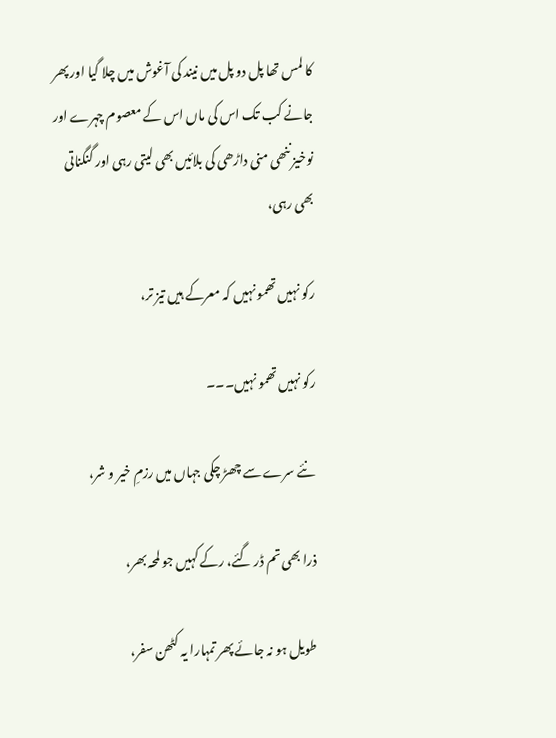کا لمس تھا پل دو پل میں نیند کی آغوش میں چلا گیا اور پھر جانے کب تک اس کی ماں اس کے معصوم چہرے اور نوخیز ننھی منی داڑھی کی بلائیں بھی لیتی رہی اور گنگناتی بھی رہی،

رکو نہیں تھمو نہیں کہ معرکے ہیں تیز تر،

رکو نہیں تھمو نہیں۔۔۔

نئے سرے سے چھڑ چکی جہاں میں رزمِ خیر و شر،

ذرا بھی تم ڈر گئے، رکے کہیں جو لمحہ بھر،

طویل ہو نہ جائے پھر تمہارا یہ کٹھن سفر،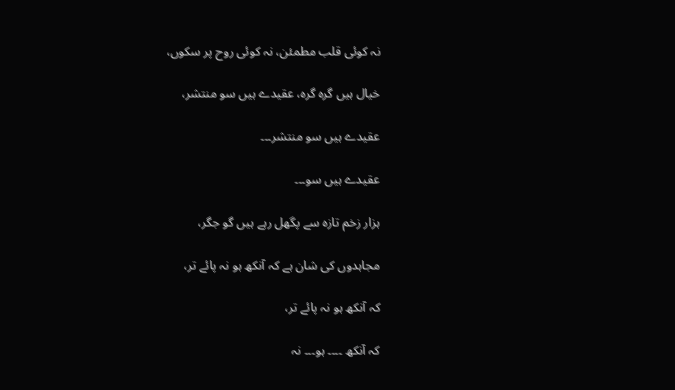نہ کوئی قلب مطمئن، نہ کوئی روح پر سکوں،

خیال ہیں گرہ گرہ، عقیدے ہیں سو منتشر،

عقیدے ہیں سو منتشر۔۔۔

عقیدے ہیں سو۔۔۔

ہزار زخم تازہ سے پگھل رہے ہیں گو جگر،

مجاہدوں کی شان ہے کہ آنکھ ہو نہ پائے تر،

کہ آنکھ ہو نہ پائے تر،

کہ آنکھ ۔۔۔۔ ہو۔۔۔ نہ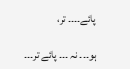پائے۔۔۔۔ تر،

ہو۔۔۔ نہ ۔۔۔ پائے تر۔۔۔